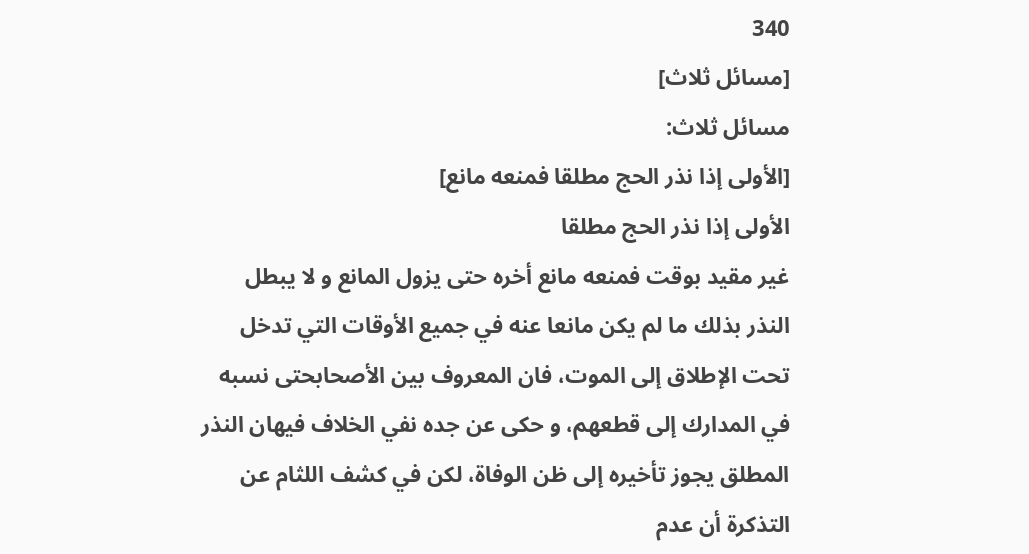340
[مسائل ثلاث]
مسائل ثلاث:
[الأولى إذا نذر الحج مطلقا فمنعه مانع]
الأولى إذا نذر الحج مطلقا
غير مقيد بوقت فمنعه مانع أخره حتى يزول المانع و لا يبطل النذر بذلك ما لم يكن مانعا عنه في جميع الأوقات التي تدخل تحت الإطلاق إلى الموت، فان المعروف بين الأصحابحتى نسبه في المدارك إلى قطعهم، و حكى عن جده نفي الخلاف فيهان النذر المطلق يجوز تأخيره إلى ظن الوفاة، لكن في كشف اللثام عن التذكرة أن عدم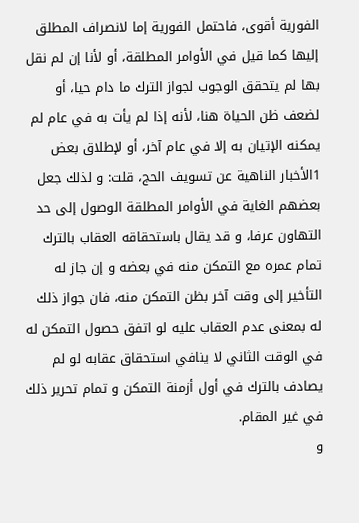الفورية أقوى، فاحتمل الفورية إما لانصراف المطلق إليها كما قيل في الأوامر المطلقة، أو لأنا إن لم نقل بها لم يتحقق الوجوب لجواز الترك ما دام حيا، أو لضعف ظن الحياة هنا، لأنه إذا لم يأت به في عام لم يمكنه الإتيان به إلا في عام آخر، أو لإطلاق بعض 1الأخبار الناهية عن تسويف الحج، قلت: و لذلك جعل بعضهم الغاية في الأوامر المطلقة الوصول إلى حد التهاون عرفا، و قد يقال باستحقاقه العقاب بالترك تمام عمره مع التمكن منه في بعضه و إن جاز له التأخير إلى وقت آخر بظن التمكن منه، فان جواز ذلك له بمعنى عدم العقاب عليه لو اتفق حصول التمكن له في الوقت الثاني لا ينافي استحقاق عقابه لو لم يصادف بالترك في أول أزمنة التمكن و تمام تحرير ذلك في غير المقام.
و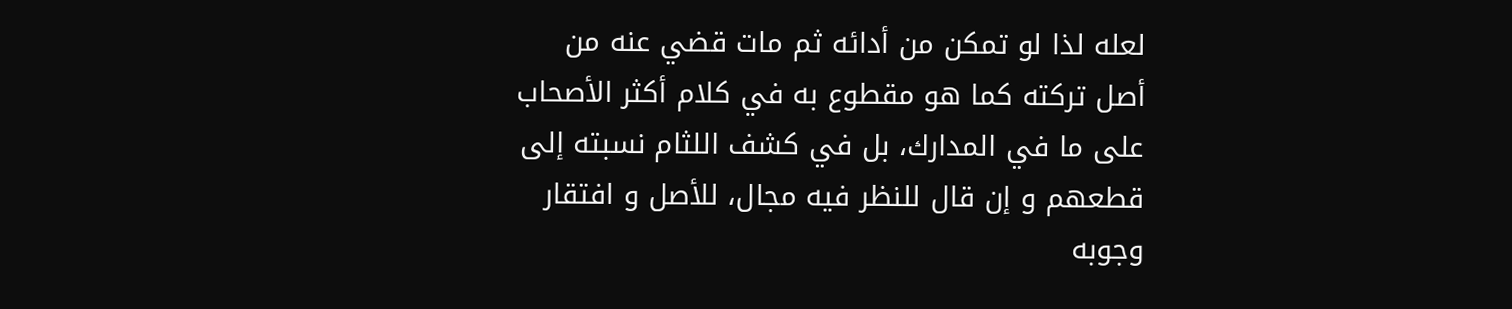لعله لذا لو تمكن من أدائه ثم مات قضي عنه من أصل تركته كما هو مقطوع به في كلام أكثر الأصحاب على ما في المدارك، بل في كشف اللثام نسبته إلى قطعهم و إن قال للنظر فيه مجال، للأصل و افتقار وجوبه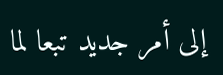إلى أمر جديد تبعا لما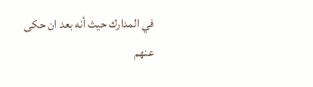في المدارك حيث أنه بعد ان حكى عنهم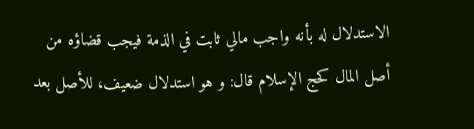الاستدلال له بأنه واجب مالي ثابت في الذمة فيجب قضاؤه من أصل المال كحج الإسلام قال: و هو استدلال ضعيف، للأصل بعد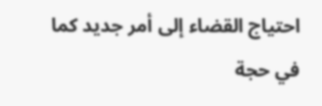احتياج القضاء إلى أمر جديد كما في حجة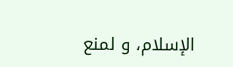الإسلام، و لمنع